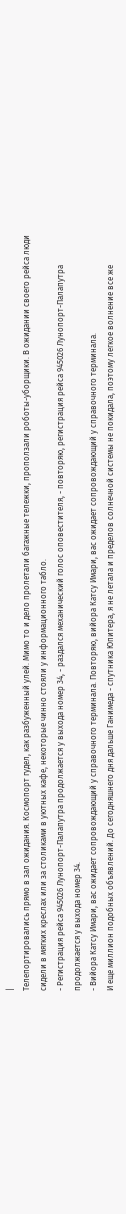|
Телепортировались прямо в зал ожидания. Космопорт гудел, как разбуженный улей. Мимо то и дело пролетали багажные тележки, проползали роботы-уборщики. В ожидании своего рейса люди сидели в мягких креслах или за столиками в уютных кафе, некоторые чинно стояли у информационного табло.
- Регистрация рейса 945026 Лунопорт-Палапутра продолжается у выхода номер 34, - раздался механический голос оповестителя, - повторяю, регистрация рейса 945026 Лунопорт-Палапутра продолжается у выхода номер 34.
- Вийора Катсу Имари, вас ожидает сопровождающий у справочного терминала. Повторяю, вийора Катсу Имари, вас ожидает сопровождающий у справочного терминала.
И еще миллион подобных объявлений. До сегодняшнего дня дальше Ганимеда - спутника Юпитера, я не летала и пределов солнечной системы не покидала, поэтому легкое волнение все же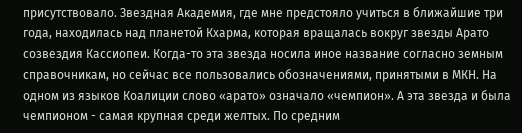присутствовало. Звездная Академия, где мне предстояло учиться в ближайшие три года, находилась над планетой Кхарма, которая вращалась вокруг звезды Арато созвездия Кассиопеи. Когда-то эта звезда носила иное название согласно земным справочникам, но сейчас все пользовались обозначениями, принятыми в МКН. На одном из языков Коалиции слово «арато» означало «чемпион». А эта звезда и была чемпионом - самая крупная среди желтых. По средним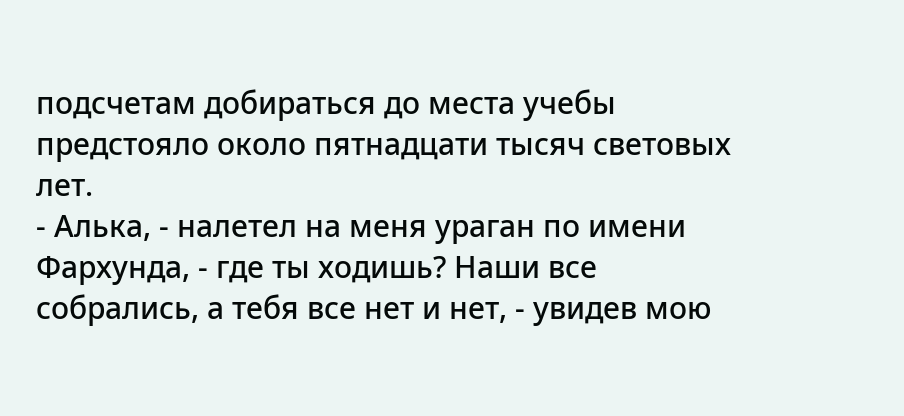подсчетам добираться до места учебы предстояло около пятнадцати тысяч световых лет.
- Алька, - налетел на меня ураган по имени Фархунда, - где ты ходишь? Наши все собрались, а тебя все нет и нет, - увидев мою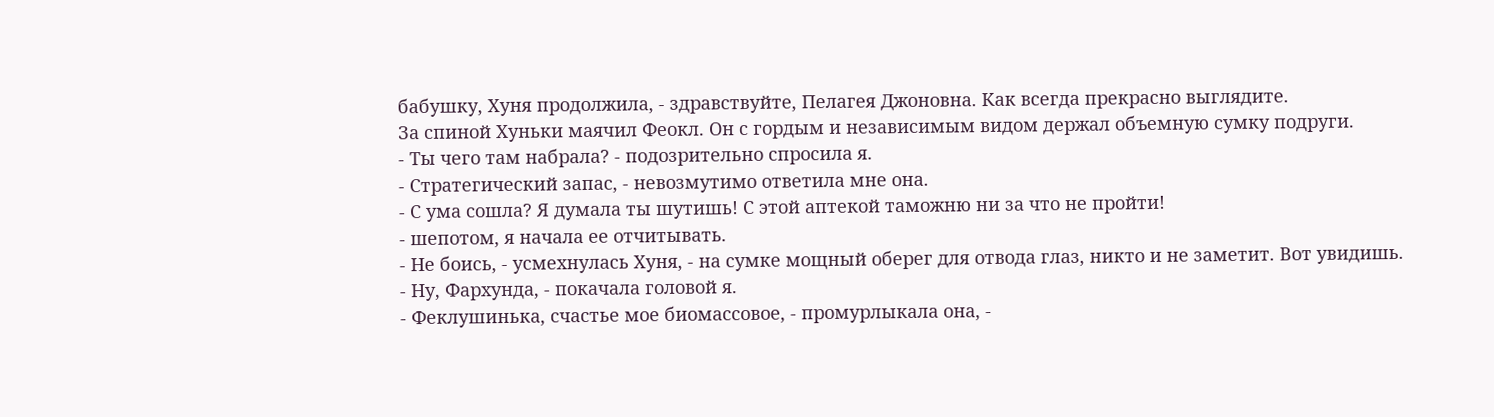бабушку, Хуня продолжила, - здравствуйте, Пелагея Джоновна. Как всегда прекрасно выглядите.
За спиной Хуньки маячил Феокл. Он с гордым и независимым видом держал объемную сумку подруги.
- Ты чего там набрала? - подозрительно спросила я.
- Стратегический запас, - невозмутимо ответила мне она.
- С ума сошла? Я думала ты шутишь! С этой аптекой таможню ни за что не пройти!
- шепотом, я начала ее отчитывать.
- Не боись, - усмехнулась Хуня, - на сумке мощный оберег для отвода глаз, никто и не заметит. Вот увидишь.
- Ну, Фархунда, - покачала головой я.
- Феклушинька, счастье мое биомассовое, - промурлыкала она, -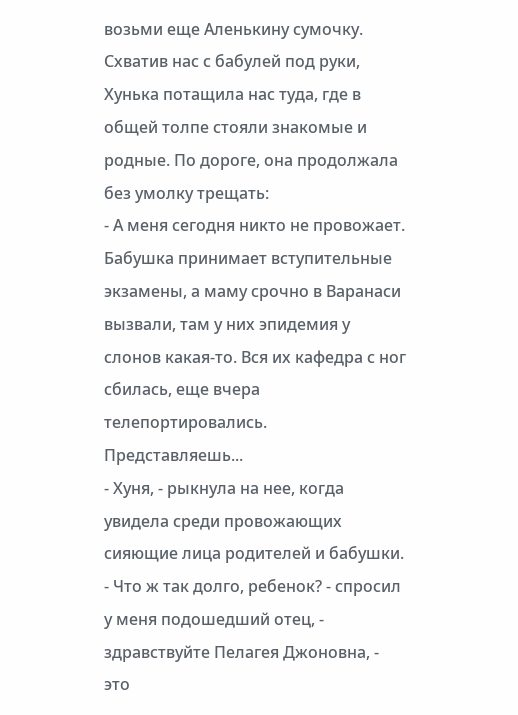возьми еще Аленькину сумочку.
Схватив нас с бабулей под руки, Хунька потащила нас туда, где в общей толпе стояли знакомые и родные. По дороге, она продолжала без умолку трещать:
- А меня сегодня никто не провожает. Бабушка принимает вступительные экзамены, а маму срочно в Варанаси вызвали, там у них эпидемия у слонов какая-то. Вся их кафедра с ног сбилась, еще вчера телепортировались. Представляешь...
- Хуня, - рыкнула на нее, когда увидела среди провожающих сияющие лица родителей и бабушки.
- Что ж так долго, ребенок? - спросил у меня подошедший отец, - здравствуйте Пелагея Джоновна, - это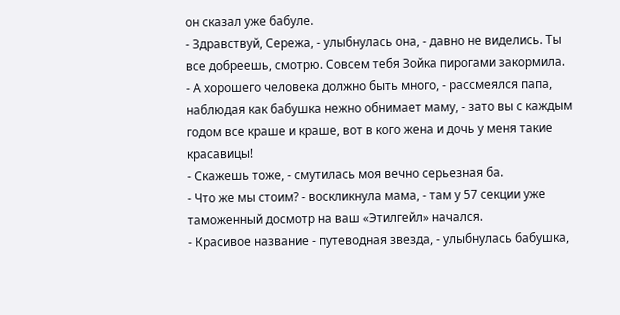он сказал уже бабуле.
- Здравствуй, Сережа, - улыбнулась она, - давно не виделись. Ты все добреешь, смотрю. Совсем тебя Зойка пирогами закормила.
- А хорошего человека должно быть много, - рассмеялся папа, наблюдая как бабушка нежно обнимает маму, - зато вы с каждым годом все краше и краше, вот в кого жена и дочь у меня такие красавицы!
- Скажешь тоже, - смутилась моя вечно серьезная ба.
- Что же мы стоим? - воскликнула мама, - там у 57 секции уже таможенный досмотр на ваш «Этилгейл» начался.
- Красивое название - путеводная звезда, - улыбнулась бабушка,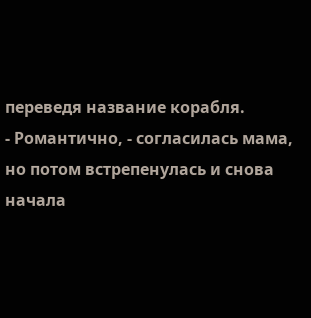переведя название корабля.
- Романтично, - согласилась мама, но потом встрепенулась и снова начала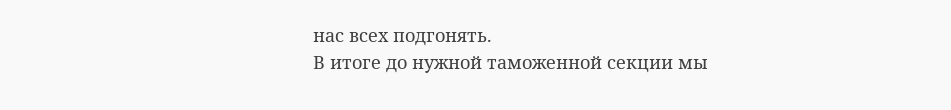нас всех подгонять.
В итоге до нужной таможенной секции мы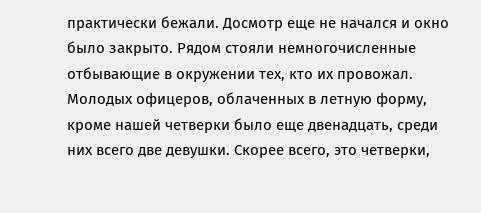практически бежали. Досмотр еще не начался и окно было закрыто. Рядом стояли немногочисленные отбывающие в окружении тех, кто их провожал. Молодых офицеров, облаченных в летную форму, кроме нашей четверки было еще двенадцать, среди них всего две девушки. Скорее всего, это четверки,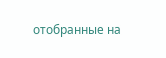отобранные на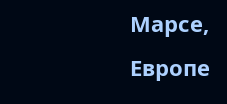Марсе, Европе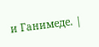и Ганимеде. |